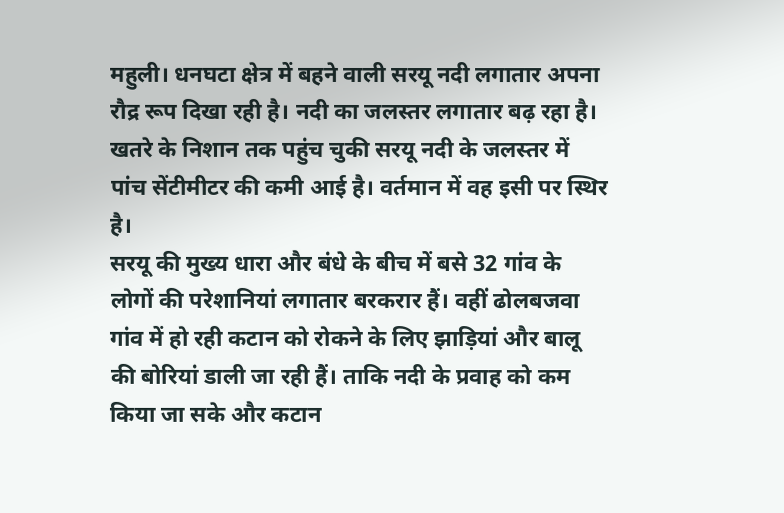महुली। धनघटा क्षेत्र में बहने वाली सरयू नदी लगातार अपना रौद्र रूप दिखा रही है। नदी का जलस्तर लगातार बढ़ रहा है। खतरे के निशान तक पहुंच चुकी सरयू नदी के जलस्तर में पांच सेंटीमीटर की कमी आई है। वर्तमान में वह इसी पर स्थिर है।
सरयू की मुख्य धारा और बंधे के बीच में बसे 32 गांव के लोगों की परेशानियां लगातार बरकरार हैं। वहीं ढोलबजवा गांव में हो रही कटान को रोकने के लिए झाड़ियां और बालू की बोरियां डाली जा रही हैं। ताकि नदी के प्रवाह को कम किया जा सके और कटान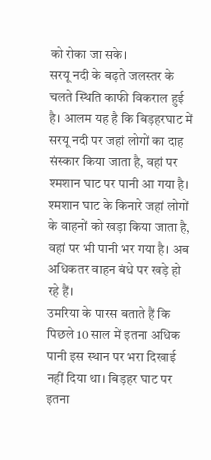को रोका जा सके।
सरयू नदी के बढ़ते जलस्तर के चलते स्थिति काफी विकराल हुई है। आलम यह है कि बिड़हरघाट में सरयू नदी पर जहां लोगों का दाह संस्कार किया जाता है, वहां पर श्मशान घाट पर पानी आ गया है। श्मशान घाट के किनारे जहां लोगों के वाहनों को खड़ा किया जाता है, वहां पर भी पानी भर गया है। अब अधिकतर वाहन बंधे पर खड़े हो रहे हैं।
उमरिया के पारस बताते हैं कि पिछले 10 साल में इतना अधिक पानी इस स्थान पर भरा दिखाई नहीं दिया था। बिड़हर घाट पर इतना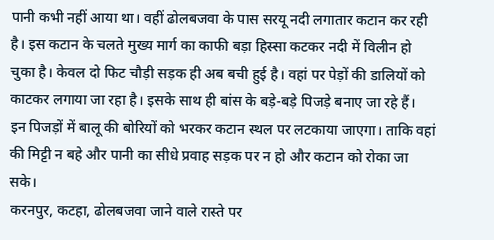पानी कभी नहीं आया था। वहीं ढोलबजवा के पास सरयू नदी लगातार कटान कर रही है। इस कटान के चलते मुख्य मार्ग का काफी बड़ा हिस्सा कटकर नदी में विलीन हो चुका है। केवल दो फिट चौड़ी सड़क ही अब बची हुई है। वहां पर पेड़ों की डालियों को काटकर लगाया जा रहा है। इसके साथ ही बांस के बड़े-बड़े पिजड़े बनाए जा रहे हैं।
इन पिजड़ों में बालू की बोरियों को भरकर कटान स्थल पर लटकाया जाएगा। ताकि वहां की मिट्टी न बहे और पानी का सीधे प्रवाह सड़क पर न हो और कटान को रोका जा सके।
करनपुर, कटहा, ढोलबजवा जाने वाले रास्ते पर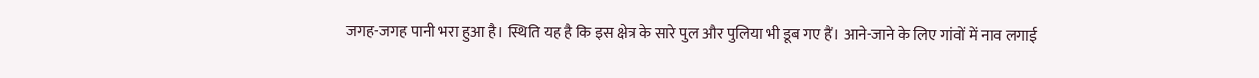जगह-जगह पानी भरा हुआ है। स्थिति यह है कि इस क्षेत्र के सारे पुल और पुलिया भी डूब गए हैं। आने-जाने के लिए गांवों में नाव लगाई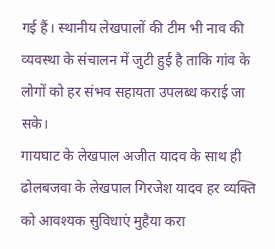गई हैं। स्थानीय लेखपालों की टीम भी नाव की व्यवस्था के संचालन में जुटी हुई है ताकि गांव के लोगों को हर संभव सहायता उपलब्ध कराई जा सके।
गायघाट के लेखपाल अजीत यादव के साथ ही ढोलबजवा के लेखपाल गिरजेश यादव हर व्यक्ति को आवश्यक सुविधाएं मुहैया करा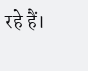रहे हैं।